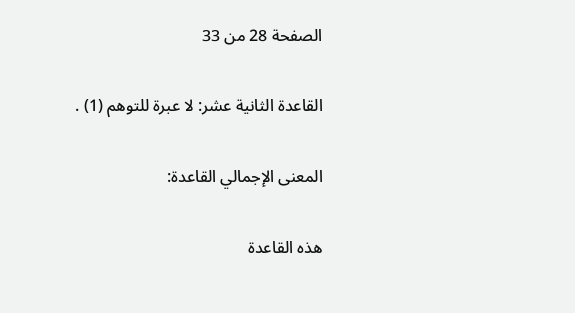الصفحة 28 من 33

القاعدة الثانية عشر: لا عبرة للتوهم (1) .

المعنى الإجمالي القاعدة:

هذه القاعدة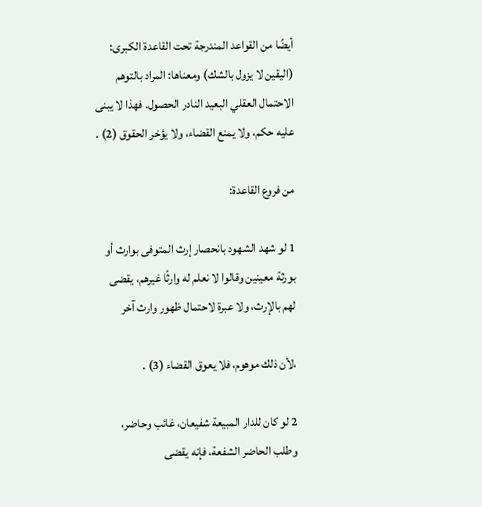أيضًا من القواعد المندرجة تحت القاعدة الكبرى: (اليقين لا يزول بالشك) ومعناها: المراد بالتوهم الاحتمال العقلي البعيد النادر الحصول. فهذا لا يبنى عليه حكم، ولا يمنع القضاء، ولا يؤخر الحقوق (2) .

من فروع القاعدة:

1 لو شهد الشهود بانحصار إرث المتوفى بوارث أو بورثة معينين وقالوا لا نعلم له وارثًا غيرهم، يقضى لهم بالإرث، ولا عبرة لاحتمال ظهور وارث آخر

،لأن ذلك موهوم، فلا يعوق القضاء (3) .

2 لو كان للدار المبيعة شفيعان، غائب وحاضر، وطلب الحاضر الشفعة، فإنه يقضى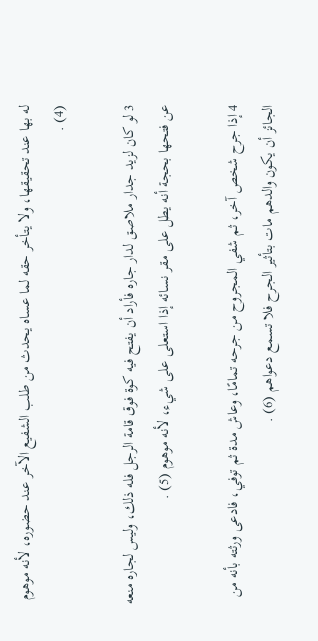له بها عند تحقيقها، ولا يتأخر حقه لما عساه يحدث من طلب الشفيع الآخر عند حضوره، لأنه موهوم (4) .

3 لو كان لزيد جدار ملاصق لدار جاره فأراد أن يفتح فيه كوة فوق قامة الرجل فله ذلك، وليس لجاره منعه عن فتحها بحجة أنه يطل على مقر نسائه إذا استعلى على شيء، لأنه موهوم (5) .

4 إذا جرح شخص آخر، ثم شفي المجروح من جرحه تمامًا، وعاش مدة ثم توفي، فادعى ورثته بأنه من الجائز أن يكون والدهم مات بتأثير الجرح فلا تسمع دعواهم (6) .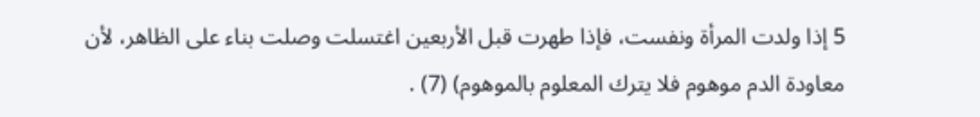5 إذا ولدت المرأة ونفست، فإذا طهرت قبل الأربعين اغتسلت وصلت بناء على الظاهر، لأن معاودة الدم موهوم فلا يترك المعلوم بالموهوم) (7) .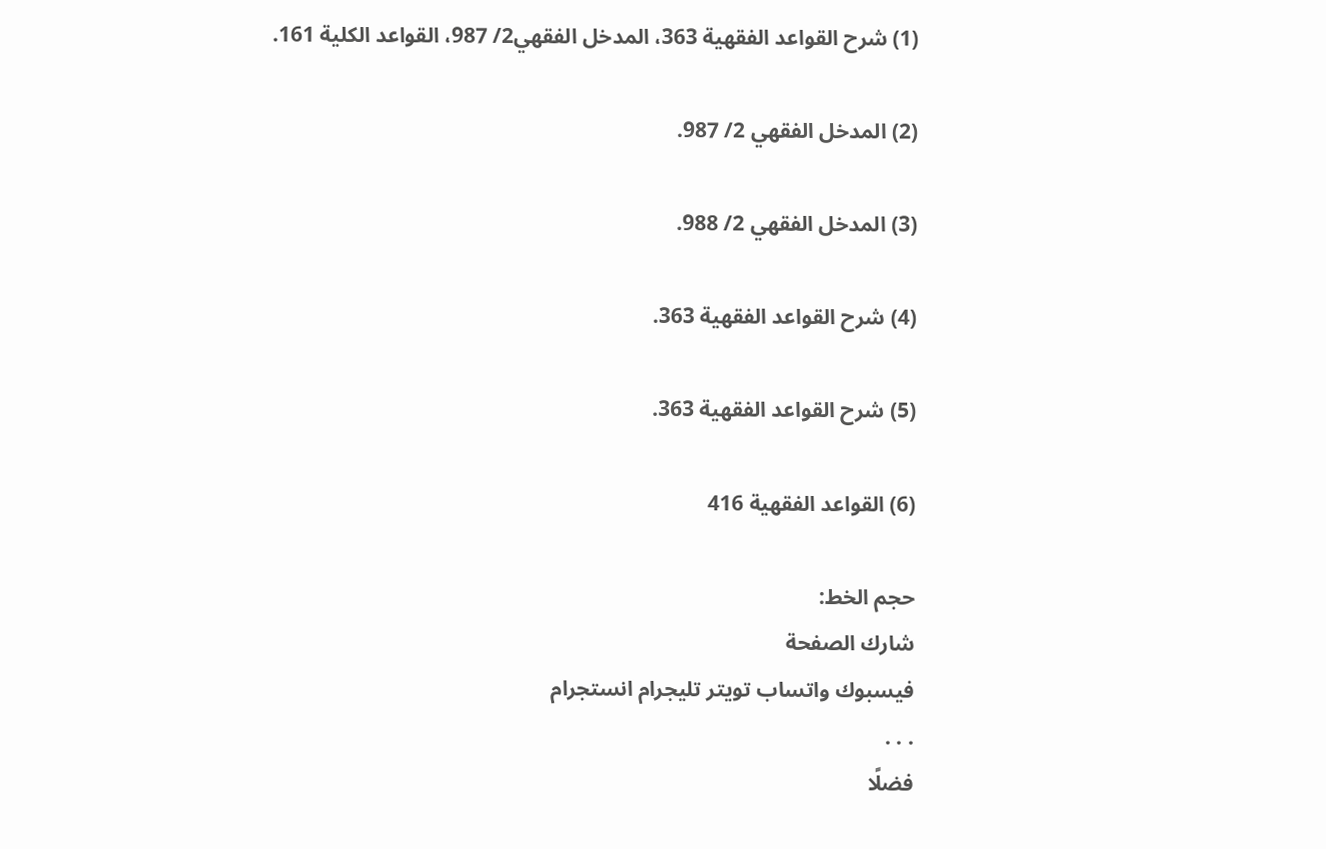(1) شرح القواعد الفقهية 363، المدخل الفقهي2/ 987، القواعد الكلية 161.

(2) المدخل الفقهي 2/ 987.

(3) المدخل الفقهي 2/ 988.

(4) شرح القواعد الفقهية 363.

(5) شرح القواعد الفقهية 363.

(6) القواعد الفقهية 416

حجم الخط:
شارك الصفحة
فيسبوك واتساب تويتر تليجرام انستجرام
. . .
فضلًا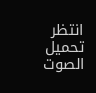انتظر تحميل الصوت